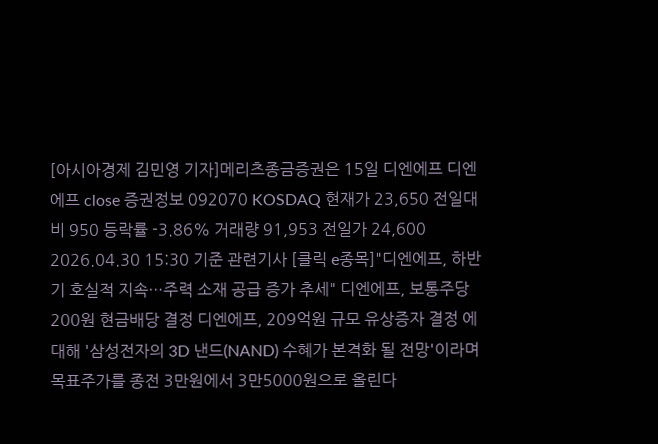[아시아경제 김민영 기자]메리츠종금증권은 15일 디엔에프 디엔에프 close 증권정보 092070 KOSDAQ 현재가 23,650 전일대비 950 등락률 -3.86% 거래량 91,953 전일가 24,600 2026.04.30 15:30 기준 관련기사 [클릭 e종목]"디엔에프, 하반기 호실적 지속…주력 소재 공급 증가 추세" 디엔에프, 보통주당 200원 현금배당 결정 디엔에프, 209억원 규모 유상증자 결정 에 대해 '삼성전자의 3D 낸드(NAND) 수혜가 본격화 될 전망'이라며 목표주가를 종전 3만원에서 3만5000원으로 올린다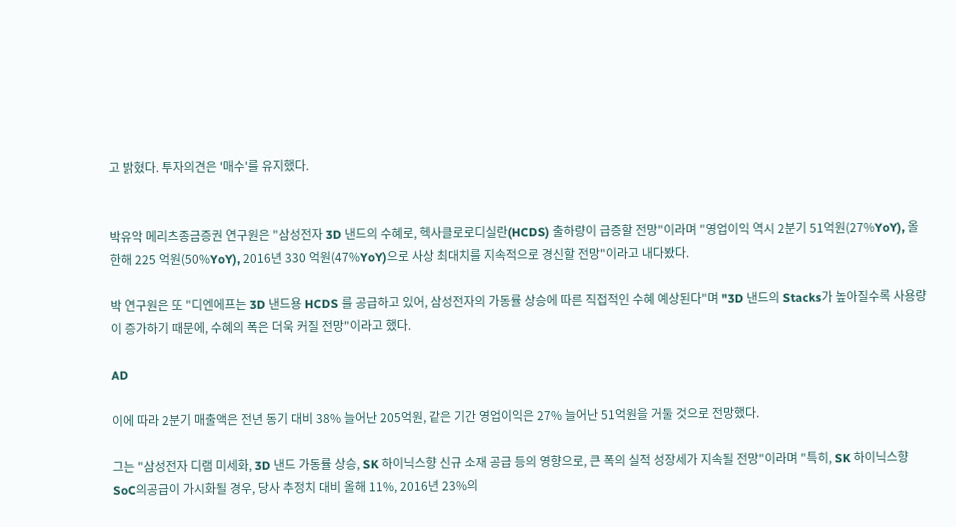고 밝혔다. 투자의견은 '매수'를 유지했다.


박유악 메리츠종금증권 연구원은 "삼성전자 3D 낸드의 수혜로, 헥사클로로디실란(HCDS) 출하량이 급증할 전망"이라며 "영업이익 역시 2분기 51억원(27%YoY), 올 한해 225 억원(50%YoY), 2016년 330 억원(47%YoY)으로 사상 최대치를 지속적으로 경신할 전망"이라고 내다봤다.

박 연구원은 또 "디엔에프는 3D 낸드용 HCDS 를 공급하고 있어, 삼성전자의 가동률 상승에 따른 직접적인 수혜 예상된다"며 "3D 낸드의 Stacks가 높아질수록 사용량이 증가하기 때문에, 수혜의 폭은 더욱 커질 전망"이라고 했다.

AD

이에 따라 2분기 매출액은 전년 동기 대비 38% 늘어난 205억원, 같은 기간 영업이익은 27% 늘어난 51억원을 거둘 것으로 전망했다.

그는 "삼성전자 디램 미세화, 3D 낸드 가동률 상승, SK 하이닉스향 신규 소재 공급 등의 영향으로, 큰 폭의 실적 성장세가 지속될 전망"이라며 "특히, SK 하이닉스향 SoC의공급이 가시화될 경우, 당사 추정치 대비 올해 11%, 2016년 23%의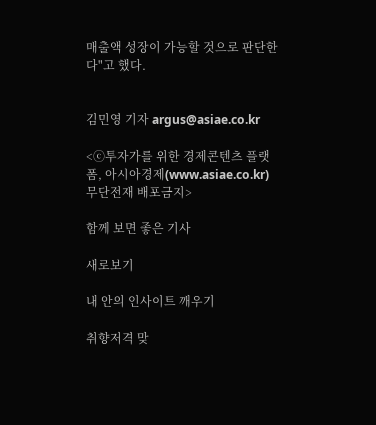매출액 성장이 가능할 것으로 판단한다"고 했다.


김민영 기자 argus@asiae.co.kr

<ⓒ투자가를 위한 경제콘텐츠 플랫폼, 아시아경제(www.asiae.co.kr) 무단전재 배포금지>

함께 보면 좋은 기사

새로보기

내 안의 인사이트 깨우기

취향저격 맞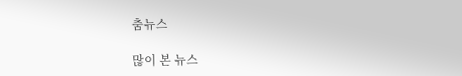춤뉴스

많이 본 뉴스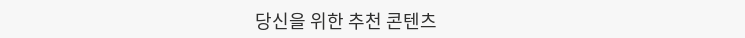당신을 위한 추천 콘텐츠